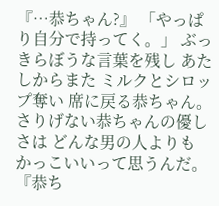『…恭ちゃん?』 「やっぱり自分で持ってく。」 ぶっきらぼうな言葉を残し あたしからまた ミルクとシロップ奪い 席に戻る恭ちゃん。 さりげない恭ちゃんの優しさは どんな男の人よりも かっこいいって思うんだ。 『恭ち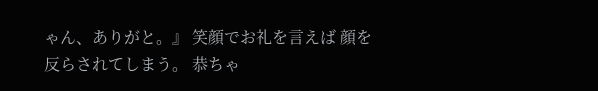ゃん、ありがと。』 笑顔でお礼を言えば 顔を反らされてしまう。 恭ちゃ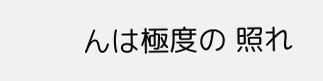んは極度の 照れ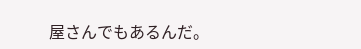屋さんでもあるんだ。